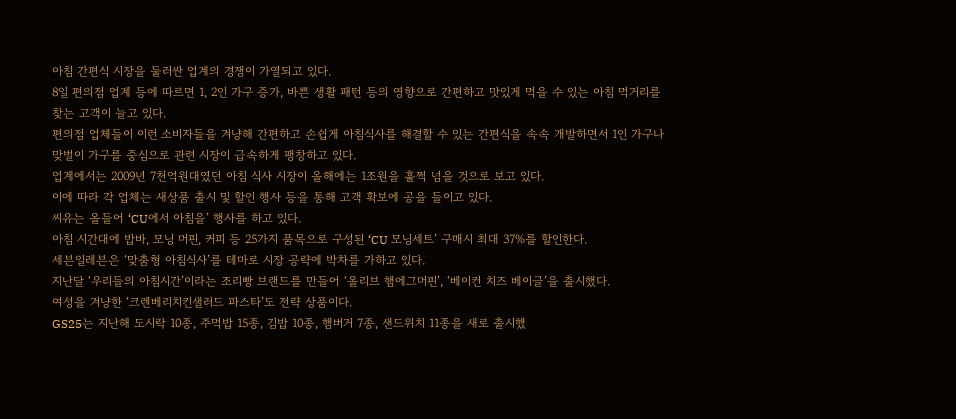아침 간편식 시장을 둘러싼 업계의 경쟁이 가열되고 있다.
8일 편의점 업계 등에 따르면 1, 2인 가구 증가, 바쁜 생활 패턴 등의 영향으로 간편하고 맛있게 먹을 수 있는 아침 먹거리를 찾는 고객이 늘고 있다.
편의점 업체들이 이런 소비자들을 겨냥해 간편하고 손쉽게 아침식사를 해결할 수 있는 간편식을 속속 개발하면서 1인 가구나 맞벌이 가구를 중심으로 관련 시장이 급속하게 팽창하고 있다.
업계에서는 2009년 7천억원대였던 아침 식사 시장이 올해에는 1조원을 훌쩍 넘을 것으로 보고 있다.
이에 따라 각 업체는 새상품 출시 및 할인 행사 등을 통해 고객 확보에 공을 들이고 있다.
씨유는 올들어 ‘CU에서 아침을’ 행사를 하고 있다.
아침 시간대에 밥바, 모닝 머핀, 커피 등 25가지 품목으로 구성된 ‘CU 모닝세트’ 구매시 최대 37%를 할인한다.
세븐일레븐은 ‘맞춤형 아침식사’를 테마로 시장 공략에 박차를 가하고 있다.
지난달 ‘우리들의 아침시간’이라는 조리빵 브랜드를 만들어 ‘올리브 햄에그머핀’, ‘베이컨 치즈 베이글’을 출시했다.
여성을 겨냥한 ‘크렌베리치킨샐러드 파스타’도 전략 상품이다.
GS25는 지난해 도시락 10종, 주먹밥 15종, 김밥 10종, 햄버거 7종, 샌드위치 11종을 새로 출시했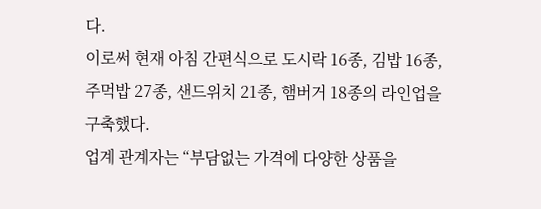다.
이로써 현재 아침 간편식으로 도시락 16종, 김밥 16종, 주먹밥 27종, 샌드위치 21종, 햄버거 18종의 라인업을 구축했다.
업계 관계자는 “부담없는 가격에 다양한 상품을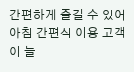간편하게 즐길 수 있어 아침 간편식 이용 고객이 늘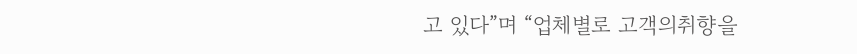고 있다”며 “업체별로 고객의취향을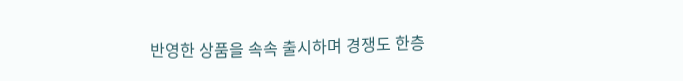반영한 상품을 속속 출시하며 경쟁도 한층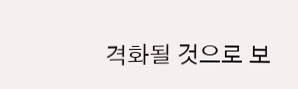격화될 것으로 보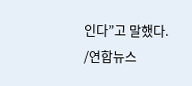인다”고 말했다.
/연합뉴스